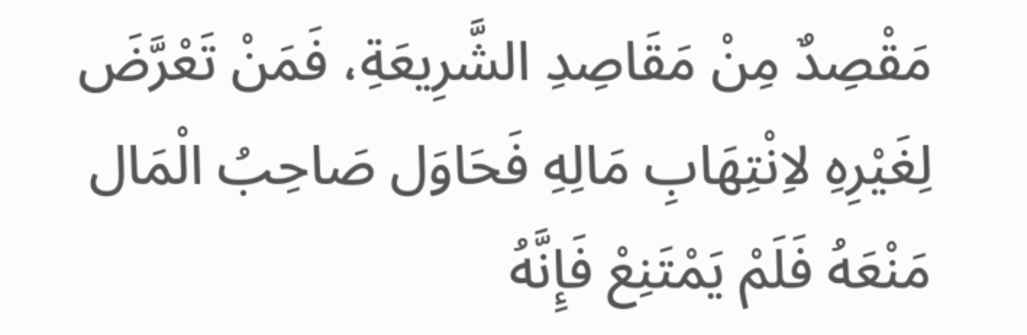مَقْصِدٌ مِنْ مَقَاصِدِ الشَّرِيعَةِ، فَمَنْ تَعْرَّضَ لِغَيْرِهِ لاِنْتِهَابِ مَالِهِ فَحَاوَل صَاحِبُ الْمَال مَنْعَهُ فَلَمْ يَمْتَنِعْ فَإِنَّهُ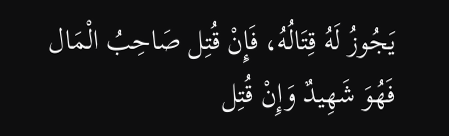يَجُوزُ لَهُ قِتَالُهُ، فَإِنْ قُتِل صَاحِبُ الْمَال فَهُوَ شَهِيدٌ وَإِنْ قُتِل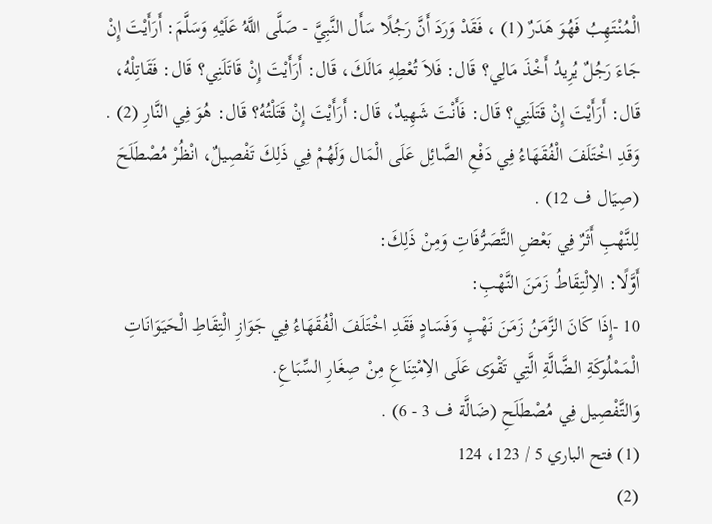الْمُنْتَهِبُ فَهُوَ هَدَرٌ (1) ، فَقَدْ وَرَدَ أَنَّ رَجُلًا سَأَل النَّبِيَّ - صَلَّى اللَّهُ عَلَيْهِ وَسَلَّمَ: أَرَأَيْتَ إِنْ جَاءَ رَجُلٌ يُرِيدُ أَخْذَ مَالِي؟ قَال: فَلاَ تُعْطِهِ مَالَكَ، قَال: أَرَأَيْتَ إِنْ قَاتَلَنِي؟ قَال: فَقَاتِلْهُ، قَال: أَرَأَيْتَ إِنْ قَتَلَنِي؟ قَال: فَأَنْتَ شَهِيدٌ، قَال: أَرَأَيْتَ إِنْ قَتَلْتُهُ؟ قَال: هُوَ فِي النَّارِ (2) .
وَقَدِ اخْتَلَفَ الْفُقَهَاءُ فِي دَفْعِ الصَّائِل عَلَى الْمَال وَلَهُمْ فِي ذَلِكَ تَفْصِيلٌ، انْظُرْ مُصْطَلَحَ (صِيَال ف 12) .
لِلنَّهْبِ أَثَرٌ فِي بَعْضِ التَّصَرُّفَاتِ وَمِنْ ذَلِكَ:
أَوَّلًا: الاِلْتِقَاطُ زَمَنَ النَّهْبِ:
10 -إِذَا كَانَ الزَّمَنُ زَمَنَ نَهْبٍ وَفَسَادٍ فَقَدِ اخْتَلَفَ الْفُقَهَاءُ فِي جَوَازِ الْتِقَاطِ الْحَيَوَانَاتِ الْمَمْلُوكَةِ الضَّالَّةِ الَّتِي تَقْوَى عَلَى الاِمْتِنَاعِ مِنْ صِغَارِ السِّبَاعِ.
وَالتَّفْصِيل فِي مُصْطَلَحِ (ضَالَّة ف 3 - 6) .
(1) فتح الباري 5 / 123، 124
(2)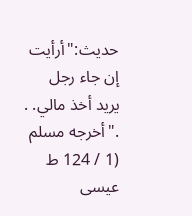حديث:"أرأيت إن جاء رجل يريد أخذ مالي. . ."أخرجه مسلم (1 / 124 ط عيسى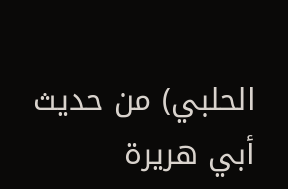الحلبي) من حديث أبي هريرة